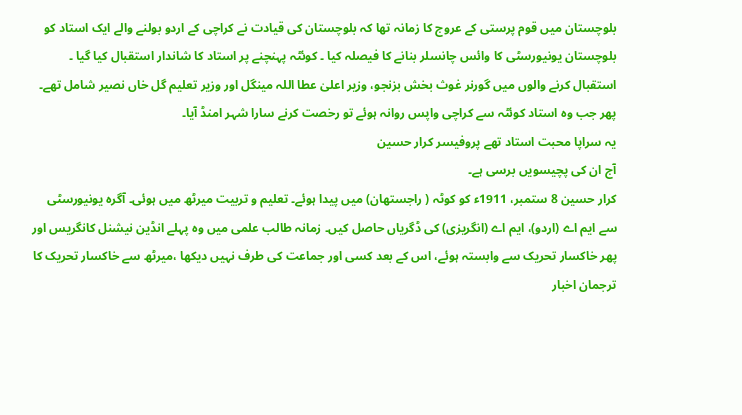بلوچستان میں قوم پرستی کے عروج کا زمانہ تھا کہ بلوچستان کی قیادت نے کراچی کے اردو بولنے والے ایک استاد کو بلوچستان یونیورسٹی کا وائس چانسلر بنانے کا فیصلہ کیا ۔ کوئٹہ پہنچنے پر استاد کا شاندار استقبال کیا گیا ۔ استقبال کرنے والوں میں گورنر غوث بخش بزنجو، وزیر اعلیٰ عطا اللہ مینگل اور وزیر تعلیم گل خاں نصیر شامل تھے۔
پھر جب وہ استاد کوئٹہ سے کراچی واپس روانہ ہوئے تو رخصت کرنے سارا شہر امنڈ آیا۔
یہ سراپا محبت استاد تھے پروفیسر کرار حسین
آج ان کی پچیسویں برسی ہے۔
کرار حسین 8 ستمبر، 1911ء کو کوٹہ ( راجستھان) میں پیدا ہوئے۔ تعلیم و تربیت میرٹھ میں ہوئی۔ آگرہ یونیورسٹی سے ایم اے (اردو)، ایم اے (انگریزی) کی ڈگریاں حاصل کیں۔ زمانہ طالب علمی میں وہ پہلے انڈین نیشنل کانگریس اور پھر خاکسار تحریک سے وابستہ ہوئے، اس کے بعد کسی اور جماعت کی طرف نہیں دیکھا ،میرٹھ سے خاکسار تحریک کا ترجمان اخبار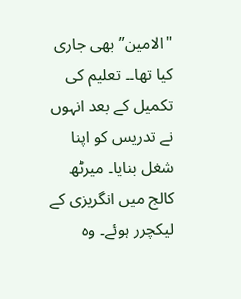"الامین” بھی جاری کیا تھا۔۔ تعلیم کی تکمیل کے بعد انہوں نے تدریس کو اپنا شغل بنایا۔ میرٹھ کالج میں انگریزی کے لیکچرر ہوئے۔ وہ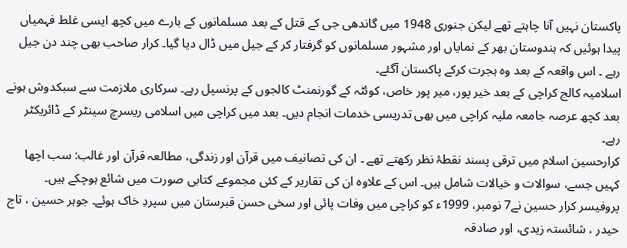پاکستان نہیں آنا چاہتے تھے لیکن جنوری 1948 میں گاندھی جی کے قتل کے بعد مسلمانوں کے بارے میں کچھ ایسی غلط فہمیاں پیدا ہوئیں کہ ہندوستان بھر کے نمایاں اور مشہور مسلمانوں کو گرفتار کر کے جیل میں ڈال دیا گیا۔ کرار صاحب بھی چند دن جیل رہے ۔ اس واقعہ کے بعد وہ ہجرت کرکے پاکستان آگئے۔
اسلامیہ کالج کراچی کے بعد خیر پور، میر پور خاص، کوئٹہ کے گورنمنٹ کالجوں کے پرنسپل رہے۔ سرکاری ملازمت سے سبکدوش ہونے بعد کچھ عرصہ جامعہ ملیہ کراچی میں بھی تدریسی خدمات انجام دیں۔ بعد میں کراچی میں اسلامی ریسرچ سینٹر کے ڈائریکٹر رہے۔
کرارحسین اسلام میں ترقی پسند نقطۂ نظر رکھتے تھے ۔ ان کی تصانیف میں قرآن اور زندگی، مطالعہ قرآن اور غالب: سب اچھا کہیں جسے، سوالات و خیالات شامل ہیں۔ اس کے علاوہ ان کی تقاریر کے کئی مجموعے کتابی صورت میں شائع ہوچکے ہیں۔ پروفیسر کرار حسین نے7 نومبر، 1999ء کو کراچی میں وفات پائی اور سخی حسن قبرستان میں سپردِ خاک ہوئے۔ جوہر حسین ، تاج حیدر ، شائستہ زیدی، اور صادقہ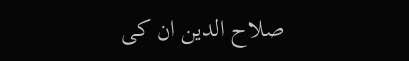صلاح الدین ان کی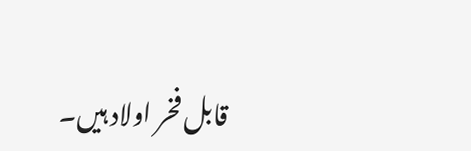قابل فخر اولاد ہیں۔